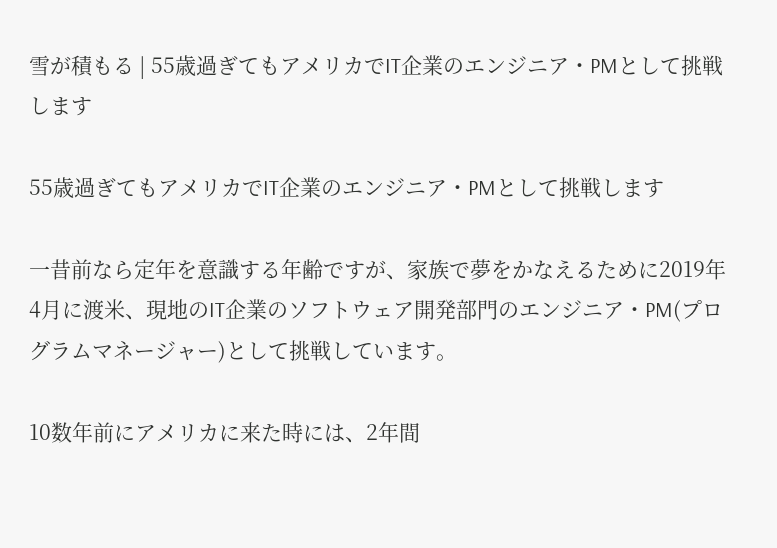雪が積もる | 55歳過ぎてもアメリカでIT企業のエンジニア・PMとして挑戦します

55歳過ぎてもアメリカでIT企業のエンジニア・PMとして挑戦します

一昔前なら定年を意識する年齢ですが、家族で夢をかなえるために2019年4月に渡米、現地のIT企業のソフトウェア開発部門のエンジニア・PM(プログラムマネージャー)として挑戦しています。

10数年前にアメリカに来た時には、2年間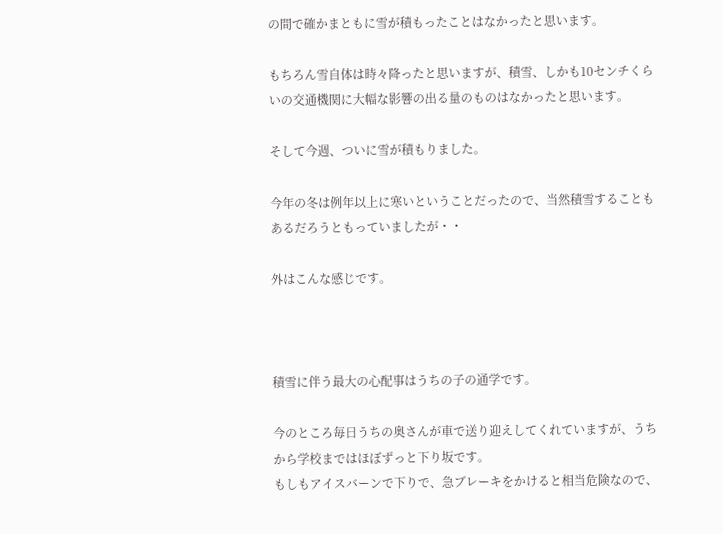の間で確かまともに雪が積もったことはなかったと思います。

もちろん雪自体は時々降ったと思いますが、積雪、しかも10センチくらいの交通機関に大幅な影響の出る量のものはなかったと思います。

そして今週、ついに雪が積もりました。

今年の冬は例年以上に寒いということだったので、当然積雪することもあるだろうともっていましたが・・

外はこんな感じです。



積雪に伴う最大の心配事はうちの子の通学です。

今のところ毎日うちの奥さんが車で送り迎えしてくれていますが、うちから学校まではほぼずっと下り坂です。
もしもアイスバーンで下りで、急ブレーキをかけると相当危険なので、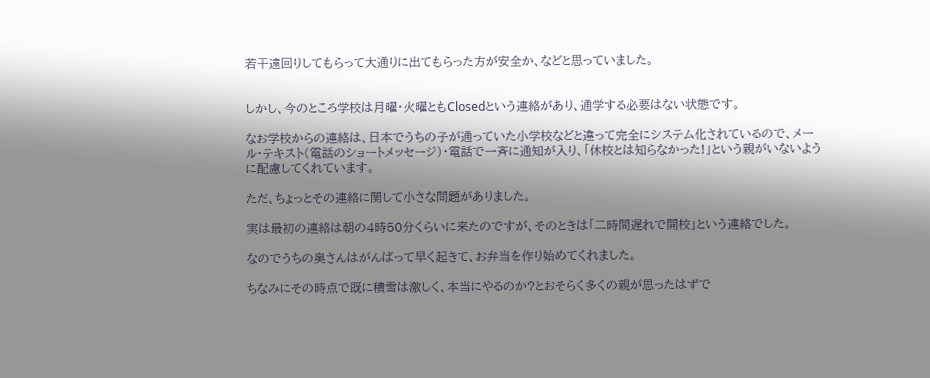若干遠回りしてもらって大通りに出てもらった方が安全か、などと思っていました。


しかし、今のところ学校は月曜・火曜ともClosedという連絡があり、通学する必要はない状態です。

なお学校からの連絡は、日本でうちの子が通っていた小学校などと違って完全にシステム化されているので、メール・テキスト(電話のショートメッセージ)・電話で一斉に通知が入り、「休校とは知らなかった!」という親がいないように配慮してくれています。

ただ、ちょっとその連絡に関して小さな問題がありました。

実は最初の連絡は朝の4時50分くらいに来たのですが、そのときは「二時間遅れで開校」という連絡でした。

なのでうちの奥さんはがんばって早く起きて、お弁当を作り始めてくれました。

ちなみにその時点で既に積雪は激しく、本当にやるのか?とおそらく多くの親が思ったはずで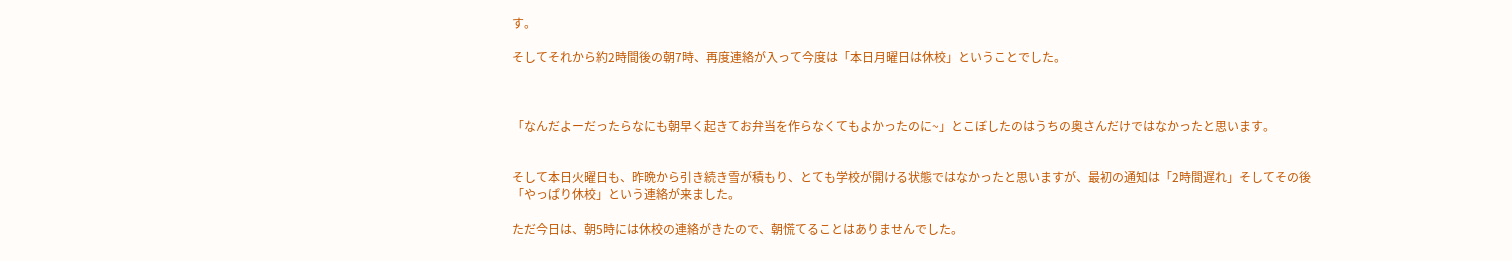す。

そしてそれから約2時間後の朝7時、再度連絡が入って今度は「本日月曜日は休校」ということでした。



「なんだよーだったらなにも朝早く起きてお弁当を作らなくてもよかったのに~」とこぼしたのはうちの奥さんだけではなかったと思います。


そして本日火曜日も、昨晩から引き続き雪が積もり、とても学校が開ける状態ではなかったと思いますが、最初の通知は「2時間遅れ」そしてその後「やっぱり休校」という連絡が来ました。

ただ今日は、朝5時には休校の連絡がきたので、朝慌てることはありませんでした。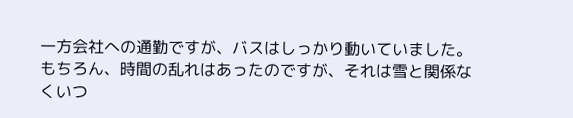一方会社への通勤ですが、バスはしっかり動いていました。
もちろん、時間の乱れはあったのですが、それは雪と関係なくいつ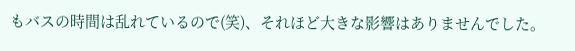もバスの時間は乱れているので(笑)、それほど大きな影響はありませんでした。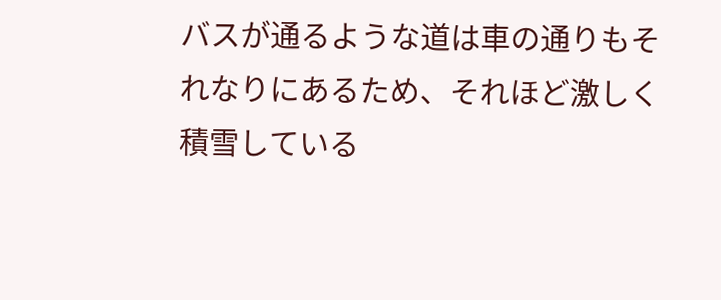バスが通るような道は車の通りもそれなりにあるため、それほど激しく積雪している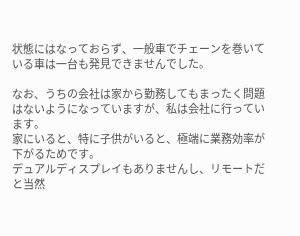状態にはなっておらず、一般車でチェーンを巻いている車は一台も発見できませんでした。

なお、うちの会社は家から勤務してもまったく問題はないようになっていますが、私は会社に行っています。
家にいると、特に子供がいると、極端に業務効率が下がるためです。
デュアルディスプレイもありませんし、リモートだと当然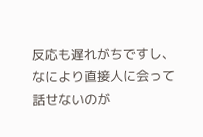反応も遅れがちですし、なにより直接人に会って話せないのが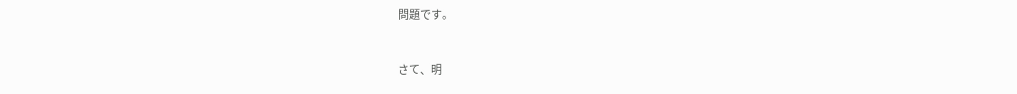問題です。


さて、明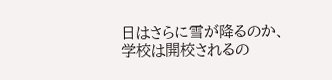日はさらに雪が降るのか、学校は開校されるの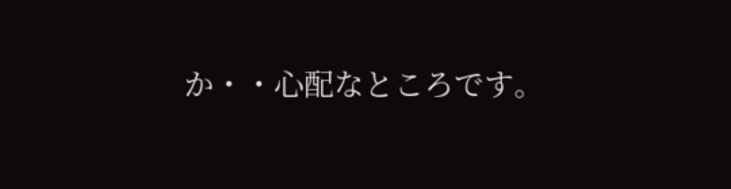か・・心配なところです。